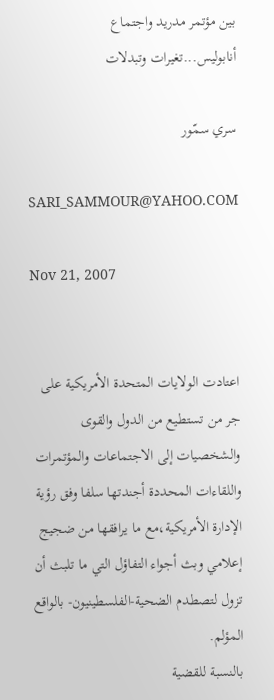بين مؤتمر مدريد واجتماع أنابوليس...تغيرات وتبدلات

سري سمّور

SARI_SAMMOUR@YAHOO.COM

Nov 21, 2007


اعتادت الولايات المتحدة الأمريكية على جر من تستطيع من الدول والقوى والشخصيات إلى الاجتماعات والمؤتمرات واللقاءات المحددة أجندتها سلفا وفق رؤية الإدارة الأمريكية،مع ما يرافقها من ضجيج إعلامي وبث أجواء التفاؤل التي ما تلبث أن تزول لتصطدم الضحية-الفلسطينيون- بالواقع المؤلم.
بالنسبة للقضية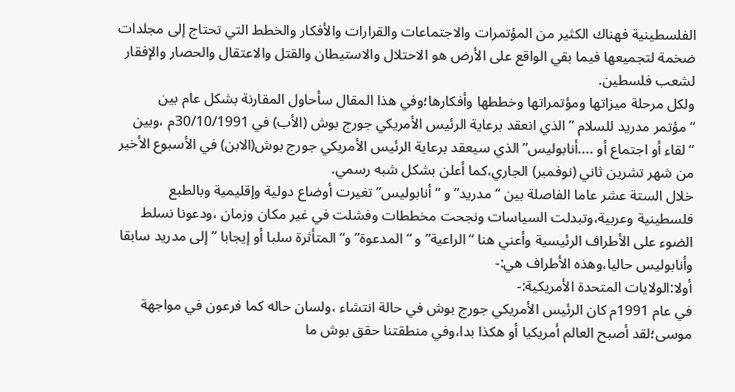الفلسطينية فهناك الكثير من المؤتمرات والاجتماعات والقرارات والأفكار والخطط التي تحتاج إلى مجلدات ضخمة لتجميعها فيما بقي الواقع على الأرض هو الاحتلال والاستيطان والقتل والاعتقال والحصار والإفقار لشعب فلسطين.
ولكل مرحلة ميزاتها ومؤتمراتها وخططها وأفكارها؛وفي هذا المقال سأحاول المقارنة بشكل عام بين “مؤتمر مدريد للسلام ” الذي انعقد برعاية الرئيس الأمريكي جورج بوش (الأب) في 30/10/1991م ،وبين “لقاء أو اجتماع أو ....أنابوليس” الذي سيعقد برعاية الرئيس الأمريكي جورج بوش(الابن) في الأسبوع الأخير من شهر تشرين ثاني (نوفمبر) الجاري،كما أعلن بشكل شبه رسمي.
خلال الستة عشر عاما الفاصلة بين “مدريد” و “أنابوليس” تغيرت أوضاع دولية وإقليمية وبالطبع فلسطينية وعربية،وتبدلت السياسات ونجحت مخططات وفشلت في غير مكان وزمان ،ودعونا نسلط الضوء على الأطراف الرئيسية وأعني هنا “الراعية” و “ المدعوة” و“المتأثرة سلبا أو إيجابا ”إلى مدريد سابقا وأنابوليس حاليا،وهذه الأطراف هي:-
أولا:الولايات المتحدة الأمريكية:-
في عام 1991م كان الرئيس الأمريكي جورج بوش في حالة انتشاء ،ولسان حاله كما فرعون في مواجهة موسى؛لقد أصبح العالم أمريكيا أو هكذا بدا،وفي منطقتنا حقق بوش ما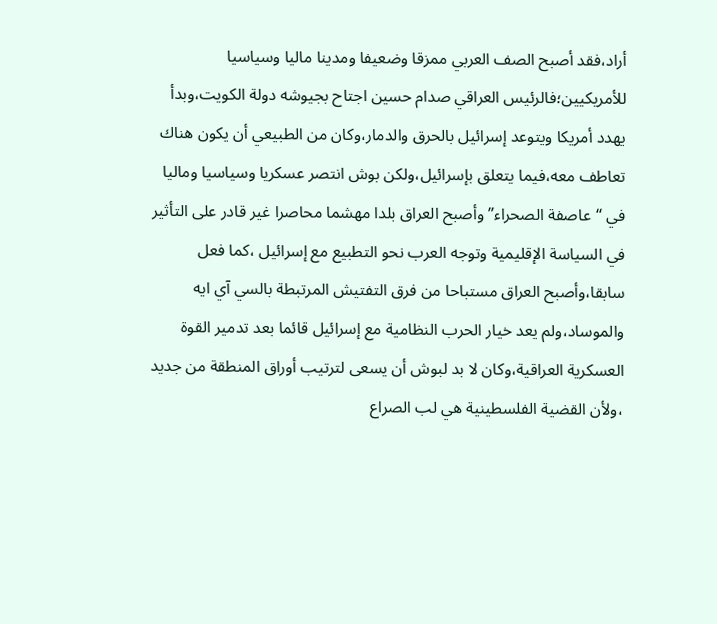أراد،فقد أصبح الصف العربي ممزقا وضعيفا ومدينا ماليا وسياسيا للأمريكيين؛فالرئيس العراقي صدام حسين اجتاح بجيوشه دولة الكويت،وبدأ يهدد أمريكا ويتوعد إسرائيل بالحرق والدمار،وكان من الطبيعي أن يكون هناك تعاطف معه،فيما يتعلق بإسرائيل،ولكن بوش انتصر عسكريا وسياسيا وماليا في “عاصفة الصحراء” وأصبح العراق بلدا مهشما محاصرا غير قادر على التأثير في السياسة الإقليمية وتوجه العرب نحو التطبيع مع إسرائيل ،كما فعل سابقا،وأصبح العراق مستباحا من فرق التفتيش المرتبطة بالسي آي ايه والموساد،ولم يعد خيار الحرب النظامية مع إسرائيل قائما بعد تدمير القوة العسكرية العراقية،وكان لا بد لبوش أن يسعى لترتيب أوراق المنطقة من جديد ،ولأن القضية الفلسطينية هي لب الصراع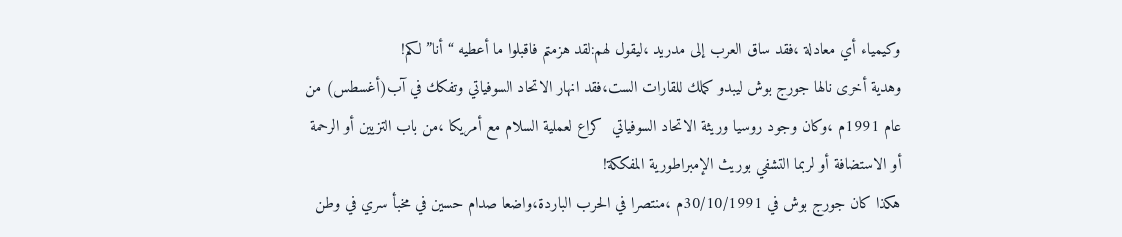وكيمياء أي معادلة ،فقد ساق العرب إلى مدريد ،ليقول لهم:لقد هزمتم فاقبلوا ما أعطيه “أنا” لكم!
وهدية أخرى نالها جورج بوش ليبدو كملك للقارات الست،فقد انهار الاتحاد السوفياتي وتفكك في آب(أغسطس) من عام 1991م ،وكان وجود روسيا وريثة الاتحاد السوفياتي  كراع لعملية السلام مع أمريكا ،من باب التزيين أو الرحمة أو الاستضافة أو لربما التشفي بوريث الإمبراطورية المفككة!
هكذا كان جورج بوش في 30/10/1991م ،منتصرا في الحرب الباردة،واضعا صدام حسين في مخبأ سري في وطن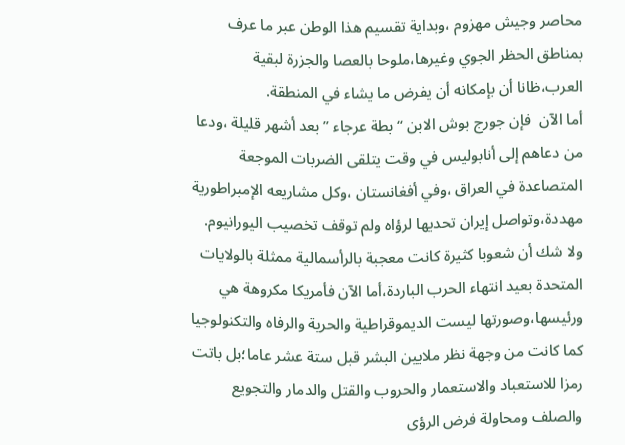محاصر وجيش مهزوم ،وبداية تقسيم هذا الوطن عبر ما عرف بمناطق الحظر الجوي وغيرها،ملوحا بالعصا والجزرة لبقية العرب،ظانا أن بإمكانه أن يفرض ما يشاء في المنطقة.
أما الآن  فإن جورج بوش الابن “بطة عرجاء ” بعد أشهر قليلة ،ودعا من دعاهم إلى أنابوليس في وقت يتلقى الضربات الموجعة المتصاعدة في العراق ،وفي أفغانستان ،وكل مشاريعه الإمبراطورية مهددة،وتواصل إيران تحديها لرؤاه ولم توقف تخصيب اليورانيوم.
ولا شك أن شعوبا كثيرة كانت معجبة بالرأسمالية ممثلة بالولايات المتحدة بعيد انتهاء الحرب الباردة،أما الآن فأمريكا مكروهة هي ورئيسها،وصورتها ليست الديموقراطية والحرية والرفاه والتكنولوجيا كما كانت من وجهة نظر ملايين البشر قبل ستة عشر عاما؛بل باتت رمزا للاستعباد والاستعمار والحروب والقتل والدمار والتجويع والصلف ومحاولة فرض الرؤى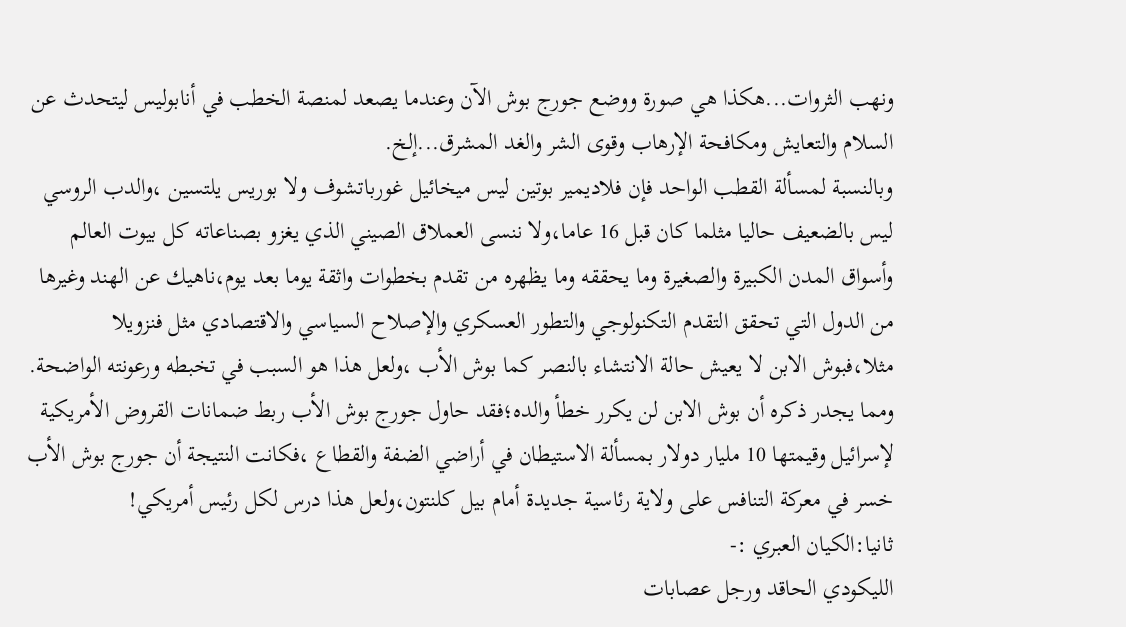ونهب الثروات...هكذا هي صورة ووضع جورج بوش الآن وعندما يصعد لمنصة الخطب في أنابوليس ليتحدث عن السلام والتعايش ومكافحة الإرهاب وقوى الشر والغد المشرق...إلخ.
وبالنسبة لمسألة القطب الواحد فإن فلاديمير بوتين ليس ميخائيل غورباتشوف ولا بوريس يلتسين ،والدب الروسي ليس بالضعيف حاليا مثلما كان قبل 16 عاما،ولا ننسى العملاق الصيني الذي يغزو بصناعاته كل بيوت العالم وأسواق المدن الكبيرة والصغيرة وما يحققه وما يظهره من تقدم بخطوات واثقة يوما بعد يوم،ناهيك عن الهند وغيرها من الدول التي تحقق التقدم التكنولوجي والتطور العسكري والإصلاح السياسي والاقتصادي مثل فنزويلا مثلا،فبوش الابن لا يعيش حالة الانتشاء بالنصر كما بوش الأب ،ولعل هذا هو السبب في تخبطه ورعونته الواضحة.
ومما يجدر ذكره أن بوش الابن لن يكرر خطأ والده؛فقد حاول جورج بوش الأب ربط ضمانات القروض الأمريكية لإسرائيل وقيمتها 10 مليار دولار بمسألة الاستيطان في أراضي الضفة والقطاع ،فكانت النتيجة أن جورج بوش الأب خسر في معركة التنافس على ولاية رئاسية جديدة أمام بيل كلنتون،ولعل هذا درس لكل رئيس أمريكي!
ثانيا:الكيان العبري :-
الليكودي الحاقد ورجل عصابات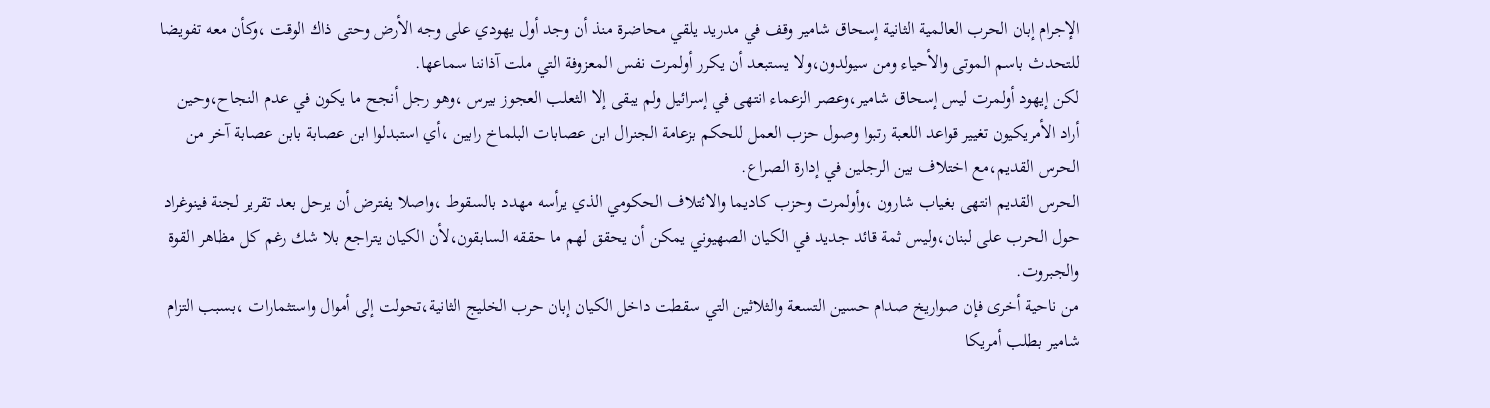الإجرام إبان الحرب العالمية الثانية إسحاق شامير وقف في مدريد يلقي محاضرة منذ أن وجد أول يهودي على وجه الأرض وحتى ذاك الوقت ،وكأن معه تفويضا للتحدث باسم الموتى والأحياء ومن سيولدون،ولا يستبعد أن يكرر أولمرت نفس المعزوفة التي ملت آذاننا سماعها.
لكن إيهود أولمرت ليس إسحاق شامير،وعصر الزعماء انتهى في إسرائيل ولم يبقى إلا الثعلب العجوز بيرس ،وهو رجل أنجح ما يكون في عدم النجاح،وحين أراد الأمريكيون تغيير قواعد اللعبة رتبوا وصول حزب العمل للحكم بزعامة الجنرال ابن عصابات البلماخ رابين ،أي استبدلوا ابن عصابة بابن عصابة آخر من الحرس القديم،مع اختلاف بين الرجلين في إدارة الصراع.
الحرس القديم انتهى بغياب شارون ،وأولمرت وحزب كاديما والائتلاف الحكومي الذي يرأسه مهدد بالسقوط ،واصلا يفترض أن يرحل بعد تقرير لجنة فينوغراد حول الحرب على لبنان،وليس ثمة قائد جديد في الكيان الصهيوني يمكن أن يحقق لهم ما حققه السابقون،لأن الكيان يتراجع بلا شك رغم كل مظاهر القوة والجبروت.
من ناحية أخرى فإن صواريخ صدام حسين التسعة والثلاثين التي سقطت داخل الكيان إبان حرب الخليج الثانية،تحولت إلى أموال واستثمارات ،بسبب التزام شامير بطلب أمريكا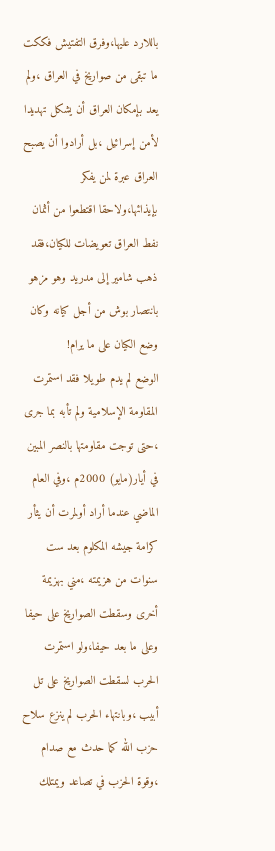باللارد عليها،وفرق التفتيش فككت ما تبقى من صواريخ في العراق ،ولم يعد بإمكان العراق أن يشكل تهديدا لأمن إسرائيل ،بل أرادوا أن يصبح العراق عبرة لمن يفكر بإيذائها،ولاحقا اقتطعوا من أثمان نفط العراق تعويضات للكيان،فقد ذهب شامير إلى مدريد وهو مزهو بانتصار بوش من أجل كيانه وكان وضع الكيان على ما يرام!
الوضع لم يدم طويلا فقد استمرت المقاومة الإسلامية ولم تأبه بما جرى ،حتى توجت مقاومتها بالنصر المبين في أيار(مايو) 2000م ،وفي العام الماضي عندما أراد أولمرت أن يثأر كرامة جيشه المكلوم بعد ست سنوات من هزيمته ،مني بهزيمة أخرى وسقطت الصواريخ على حيفا وعلى ما بعد حيفا،ولو استمرت الحرب لسقطت الصواريخ على تل أبيب ،وبانتهاء الحرب لم ينزع سلاح حزب الله كما حدث مع صدام ،وقوة الحزب في تصاعد ويمتلك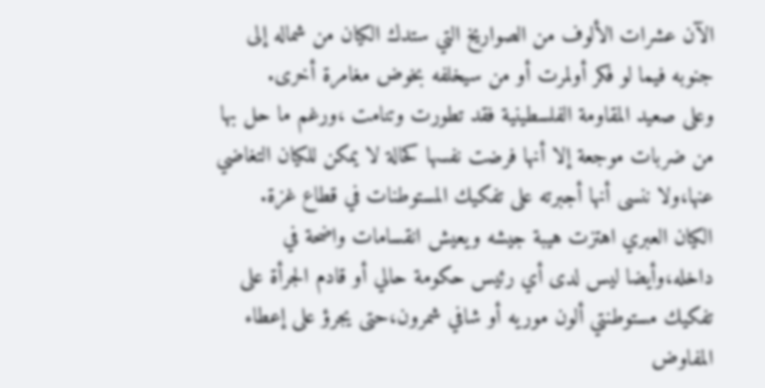الآن عشرات الألوف من الصواريخ التي ستدك الكيان من شماله إلى جنوبه فيما لو فكر أولمرت أو من سيخلفه بخوض مغامرة أخرى.
وعلى صعيد المقاومة الفلسطينية فقد تطورت وتنامت ،ورغم ما حل بها من ضربات موجعة إلا أنها فرضت نفسها كحالة لا يمكن للكيان التغاضي عنها،ولا ننسى أنها أجبرته على تفكيك المستوطنات في قطاع غزة.
الكيان العبري اهتزت هيبة جيشه ويعيش انقسامات واضحة في داخله،وأيضا ليس لدى أي رئيس حكومة حالي أو قادم الجرأة على تفكيك مستوطنتي ألون موريه أو شافي شمرون،حتى يجرؤ على إعطاء المفاوض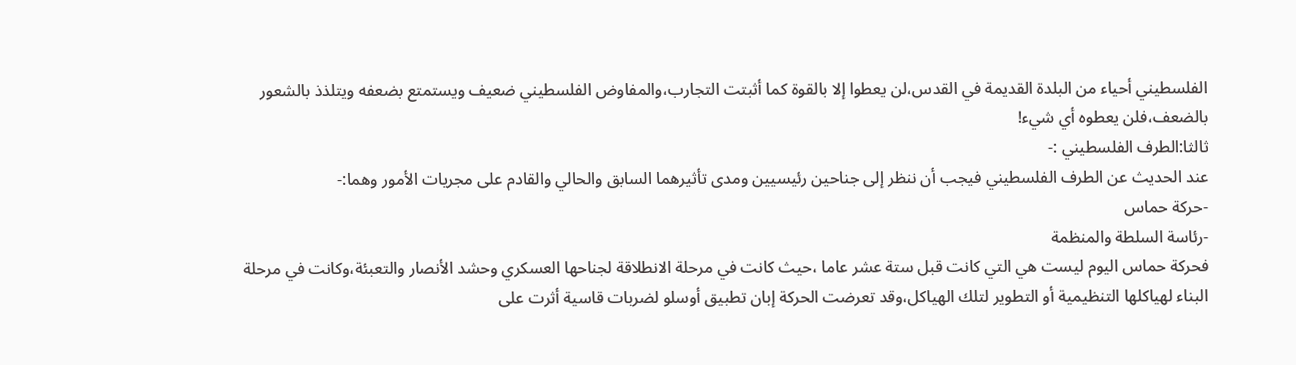الفلسطيني أحياء من البلدة القديمة في القدس،لن يعطوا إلا بالقوة كما أثبتت التجارب،والمفاوض الفلسطيني ضعيف ويستمتع بضعفه ويتلذذ بالشعور بالضعف،فلن يعطوه أي شيء!
ثالثا:الطرف الفلسطيني :-
عند الحديث عن الطرف الفلسطيني فيجب أن ننظر إلى جناحين رئيسيين ومدى تأثيرهما السابق والحالي والقادم على مجريات الأمور وهما:-
-حركة حماس
-رئاسة السلطة والمنظمة
فحركة حماس اليوم ليست هي التي كانت قبل ستة عشر عاما ،حيث كانت في مرحلة الانطلاقة لجناحها العسكري وحشد الأنصار والتعبئة،وكانت في مرحلة البناء لهياكلها التنظيمية أو التطوير لتلك الهياكل،وقد تعرضت الحركة إبان تطبيق أوسلو لضربات قاسية أثرت على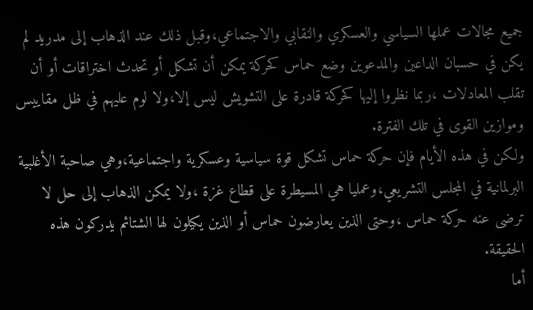جميع مجالات عملها السياسي والعسكري والنقابي والاجتماعي،وقبل ذلك عند الذهاب إلى مدريد لم يكن في حسبان الداعين والمدعوين وضع حماس كحركة يمكن أن تشكل أو تحدث اختراقات أو أن تقلب المعادلات ،ربما نظروا إليها كحركة قادرة على التشويش ليس إلا،ولا لوم عليهم في ظل مقاييس وموازين القوى في تلك الفترة.
ولكن في هذه الأيام فإن حركة حماس تشكل قوة سياسية وعسكرية واجتماعية،وهي صاحبة الأغلبية البرلمانية في المجلس التشريعي،وعمليا هي المسيطرة على قطاع غزة ،ولا يمكن الذهاب إلى حل لا ترضى عنه حركة حماس ،وحتى الذين يعارضون حماس أو الذين يكيلون لها الشتائم يدركون هذه الحقيقة.
أما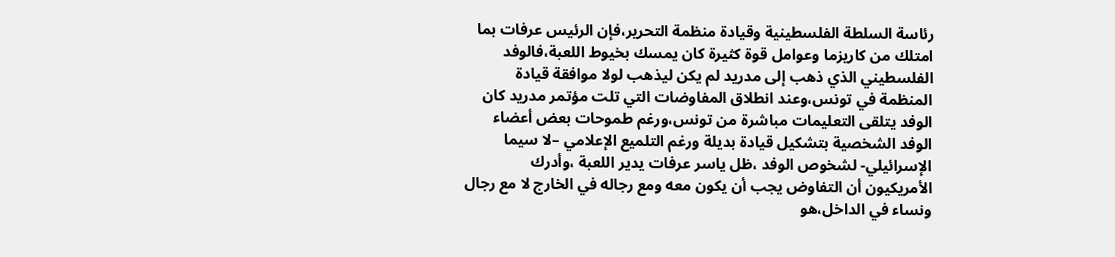رئاسة السلطة الفلسطينية وقيادة منظمة التحرير،فإن الرئيس عرفات بما امتلك من كاريزما وعوامل قوة كثيرة كان يمسك بخيوط اللعبة،فالوفد الفلسطيني الذي ذهب إلى مدريد لم يكن ليذهب لولا موافقة قيادة المنظمة في تونس،وعند انطلاق المفاوضات التي تلت مؤتمر مدريد كان الوفد يتلقى التعليمات مباشرة من تونس،ورغم طموحات بعض أعضاء الوفد الشخصية بتشكيل قيادة بديلة ورغم التلميع الإعلامي –لا سيما الإسرائيلي- لشخوص الوفد ،ظل ياسر عرفات يدير اللعبة ،وأدرك الأمريكيون أن التفاوض يجب أن يكون معه ومع رجاله في الخارج لا مع رجال ونساء في الداخل،هو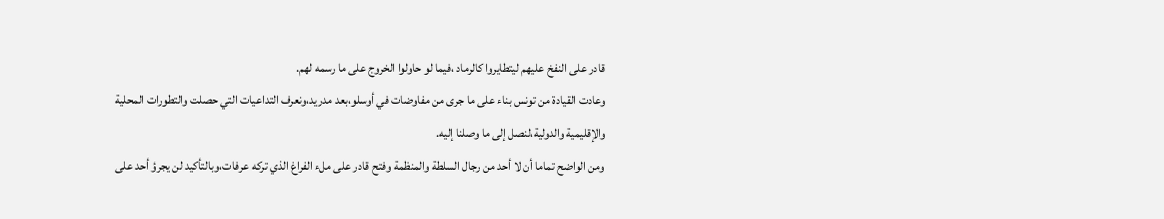قادر على النفخ عليهم ليتطايروا كالرماد ،فيما لو حاولوا الخروج على ما رسمه لهم.
وعادت القيادة من تونس بناء على ما جرى من مفاوضات في أوسلو،بعد مدريد،ونعرف التداعيات التي حصلت والتطورات المحلية والإقليمية والدولية،لنصل إلى ما وصلنا إليه.
ومن الواضح تماما أن لا أحد من رجال السلطة والمنظمة وفتح قادر على ملء الفراغ الذي تركه عرفات،وبالتأكيد لن يجرؤ أحد على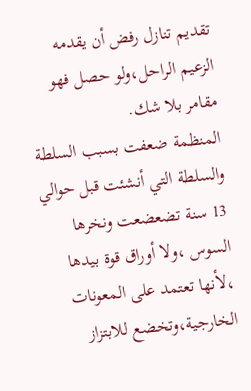تقديم تنازل رفض أن يقدمه الزعيم الراحل،ولو حصل فهو مقامر بلا شك.
المنظمة ضعفت بسبب السلطة والسلطة التي أنشئت قبل حوالي 13 سنة تضعضعت ونخرها السوس ،ولا أوراق قوة بيدها ،لأنها تعتمد على المعونات الخارجية،وتخضع للابتزاز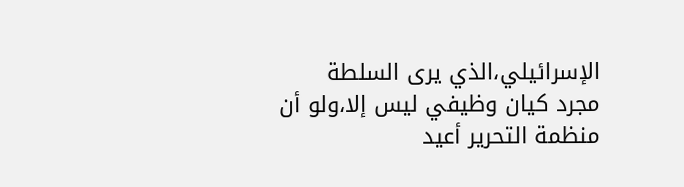الإسرائيلي،الذي يرى السلطة مجرد كيان وظيفي ليس إلا،ولو أن منظمة التحرير أعيد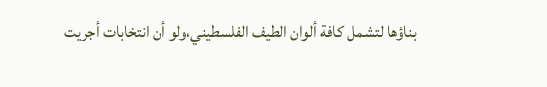بناؤها لتشمل كافة ألوان الطيف الفلسطيني،ولو أن انتخابات أجريت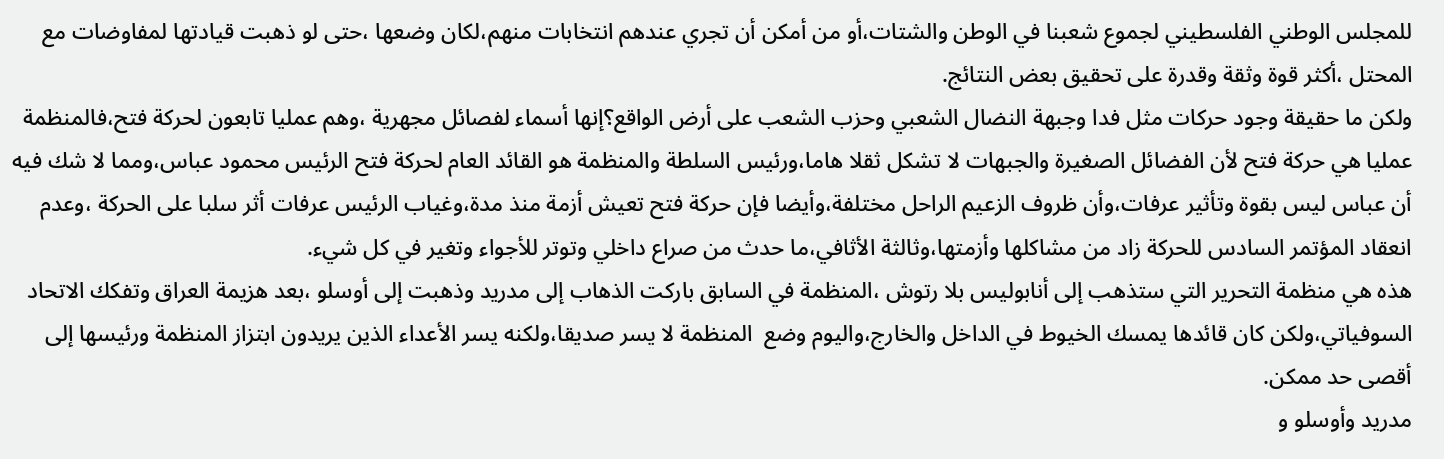للمجلس الوطني الفلسطيني لجموع شعبنا في الوطن والشتات،أو من أمكن أن تجري عندهم انتخابات منهم،لكان وضعها ،حتى لو ذهبت قيادتها لمفاوضات مع المحتل ،أكثر قوة وثقة وقدرة على تحقيق بعض النتائج.
ولكن ما حقيقة وجود حركات مثل فدا وجبهة النضال الشعبي وحزب الشعب على أرض الواقع؟إنها أسماء لفصائل مجهرية ،وهم عمليا تابعون لحركة فتح،فالمنظمة عمليا هي حركة فتح لأن الفضائل الصغيرة والجبهات لا تشكل ثقلا هاما،ورئيس السلطة والمنظمة هو القائد العام لحركة فتح الرئيس محمود عباس،ومما لا شك فيه أن عباس ليس بقوة وتأثير عرفات،وأن ظروف الزعيم الراحل مختلفة،وأيضا فإن حركة فتح تعيش أزمة منذ مدة،وغياب الرئيس عرفات أثر سلبا على الحركة ،وعدم انعقاد المؤتمر السادس للحركة زاد من مشاكلها وأزمتها،وثالثة الأثافي،ما حدث من صراع داخلي وتوتر للأجواء وتغير في كل شيء.
هذه هي منظمة التحرير التي ستذهب إلى أنابوليس بلا رتوش ،المنظمة في السابق باركت الذهاب إلى مدريد وذهبت إلى أوسلو ،بعد هزيمة العراق وتفكك الاتحاد السوفياتي،ولكن كان قائدها يمسك الخيوط في الداخل والخارج،واليوم وضع  المنظمة لا يسر صديقا،ولكنه يسر الأعداء الذين يريدون ابتزاز المنظمة ورئيسها إلى أقصى حد ممكن.
مدريد وأوسلو و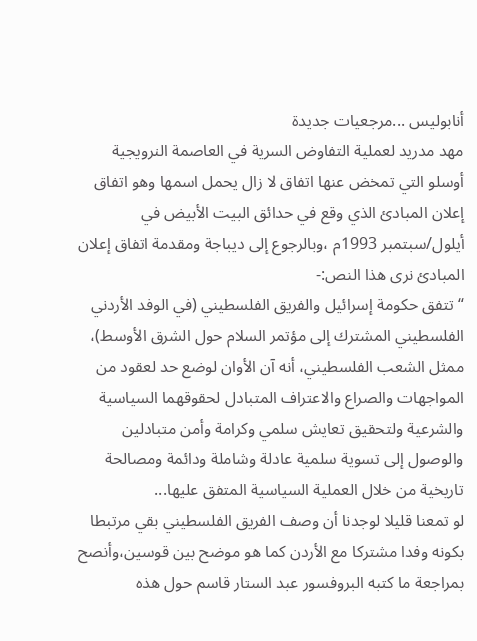أنابوليس ...مرجعيات جديدة
مهد مدريد لعملية التفاوض السرية في العاصمة النرويجية أوسلو التي تمخض عنها اتفاق لا زال يحمل اسمها وهو اتفاق إعلان المبادئ الذي وقع في حدائق البيت الأبيض في أيلول/سبتمبر 1993م ،وبالرجوع إلى ديباجة ومقدمة اتفاق إعلان المبادئ نرى هذا النص:-
“تتفق حكومة إسرائيل والفريق الفلسطيني (في الوفد الأردني الفلسطيني المشترك إلى مؤتمر السلام حول الشرق الأوسط)، ممثل الشعب الفلسطيني، أنه آن الأوان لوضع حد لعقود من المواجهات والصراع والاعتراف المتبادل لحقوقهما السياسية والشرعية ولتحقيق تعايش سلمي وكرامة وأمن متبادلين والوصول إلى تسوية سلمية عادلة وشاملة ودائمة ومصالحة تاريخية من خلال العملية السياسية المتفق عليها...
لو تمعنا قليلا لوجدنا أن وصف الفريق الفلسطيني بقي مرتبطا بكونه وفدا مشتركا مع الأردن كما هو موضح بين قوسين،وأنصح بمراجعة ما كتبه البروفسور عبد الستار قاسم حول هذه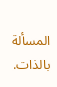المسألة بالذات.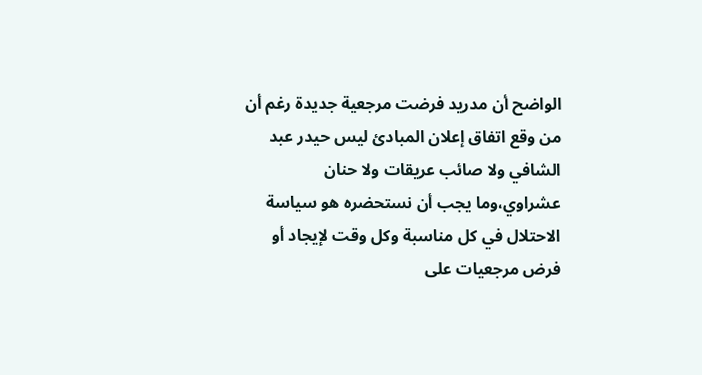الواضح أن مدريد فرضت مرجعية جديدة رغم أن من وقع اتفاق إعلان المبادئ ليس حيدر عبد الشافي ولا صائب عريقات ولا حنان عشراوي،وما يجب أن نستحضره هو سياسة الاحتلال في كل مناسبة وكل وقت لإيجاد أو فرض مرجعيات على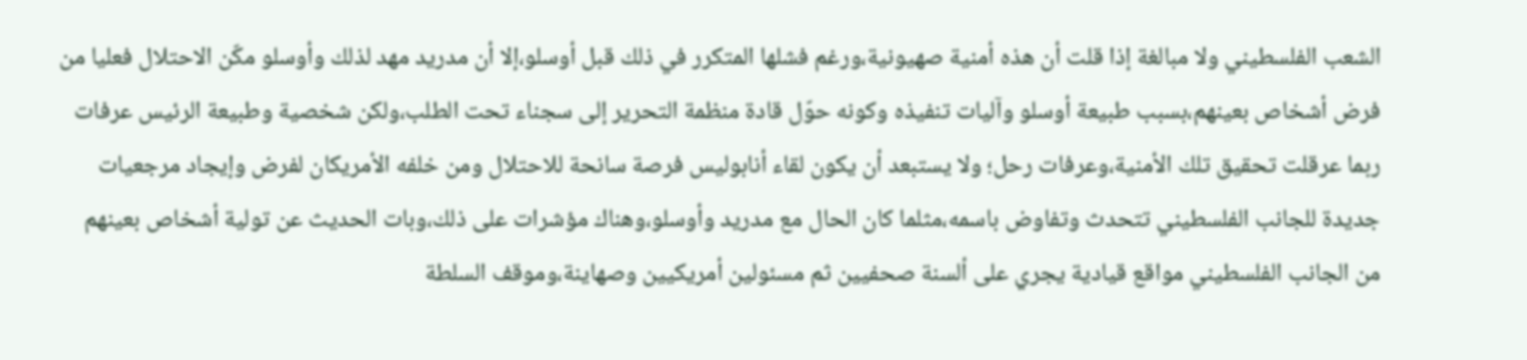الشعب الفلسطيني ولا مبالغة إذا قلت أن هذه أمنية صهيونية،ورغم فشلها المتكرر في ذلك قبل أوسلو،إلا أن مدريد مهد لذلك وأوسلو مكّن الاحتلال فعليا من فرض أشخاص بعينهم،بسبب طبيعة أوسلو وآليات تنفيذه وكونه حوّل قادة منظمة التحرير إلى سجناء تحت الطلب،ولكن شخصية وطبيعة الرئيس عرفات ربما عرقلت تحقيق تلك الأمنية،وعرفات رحل؛ ولا يستبعد أن يكون لقاء أنابوليس فرصة سانحة للاحتلال ومن خلفه الأمريكان لفرض وإيجاد مرجعيات جديدة للجانب الفلسطيني تتحدث وتفاوض باسمه،مثلما كان الحال مع مدريد وأوسلو،وهناك مؤشرات على ذلك،وبات الحديث عن تولية أشخاص بعينهم من الجانب الفلسطيني مواقع قيادية يجري على ألسنة صحفيين ثم مسئولين أمريكيين وصهاينة،وموقف السلطة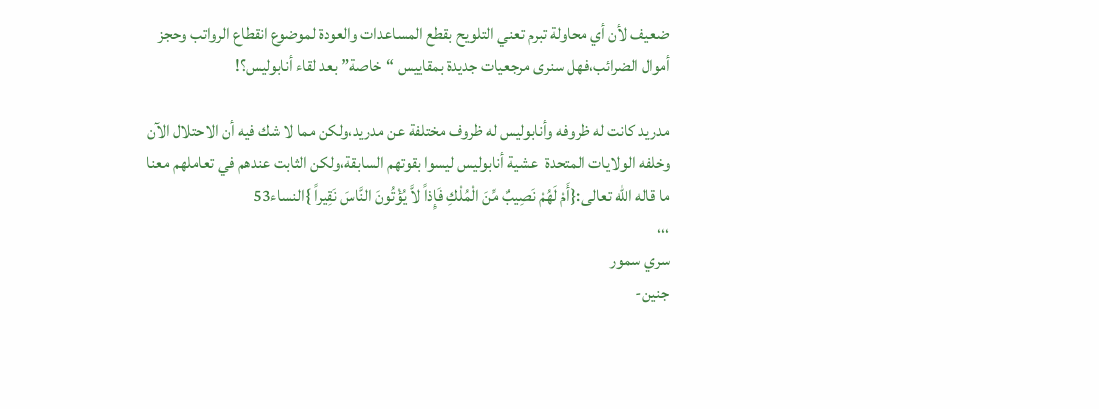ضعيف لأن أي محاولة تبرم تعني التلويح بقطع المساعدات والعودة لموضوع انقطاع الرواتب وحجز أموال الضرائب،فهل سنرى مرجعيات جديدة بمقاييس “خاصة” بعد لقاء أنابوليس؟!

مدريد كانت له ظروفه وأنابوليس له ظروف مختلفة عن مدريد،ولكن مما لا شك فيه أن الاحتلال الآن وخلفه الولايات المتحدة  عشية أنابوليس ليسوا بقوتهم السابقة،ولكن الثابت عندهم في تعاملهم معنا ما قاله الله تعالى:{أَمْ لَهُمْ نَصِيبٌ مِّنَ الْمُلْكِ فَإِذاً لاَّ يُؤْتُونَ النَّاسَ نَقِيراً }النساء53
،،،
سري سمور
جنين-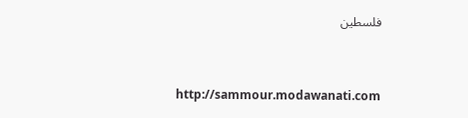فلسطين



http://sammour.modawanati.com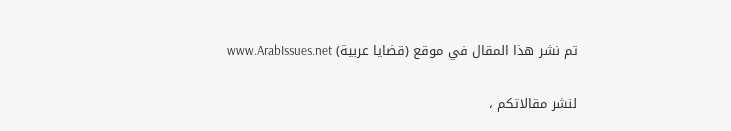تم نشر هذا المقال في موقع (قضايا عربية) www.ArabIssues.net

لنشر مقالاتكم ،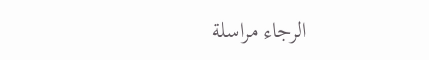الرجاء مراسلة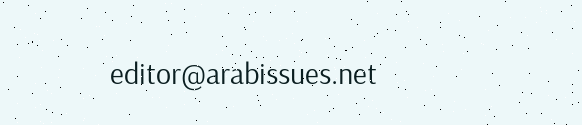editor@arabissues.net